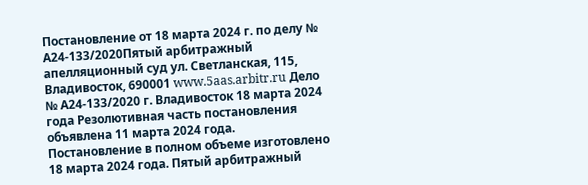Постановление от 18 марта 2024 г. по делу № А24-133/2020Пятый арбитражный апелляционный суд ул. Светланская, 115, Владивосток, 690001 www.5aas.arbitr.ru Дело № А24-133/2020 г. Владивосток 18 марта 2024 года Резолютивная часть постановления объявлена 11 марта 2024 года. Постановление в полном объеме изготовлено 18 марта 2024 года. Пятый арбитражный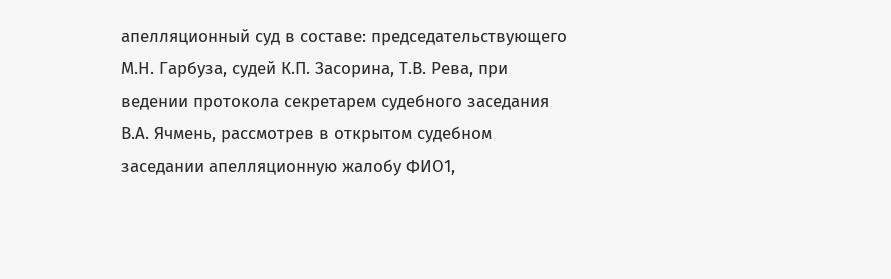апелляционный суд в составе: председательствующего М.Н. Гарбуза, судей К.П. Засорина, Т.В. Рева, при ведении протокола секретарем судебного заседания В.А. Ячмень, рассмотрев в открытом судебном заседании апелляционную жалобу ФИО1,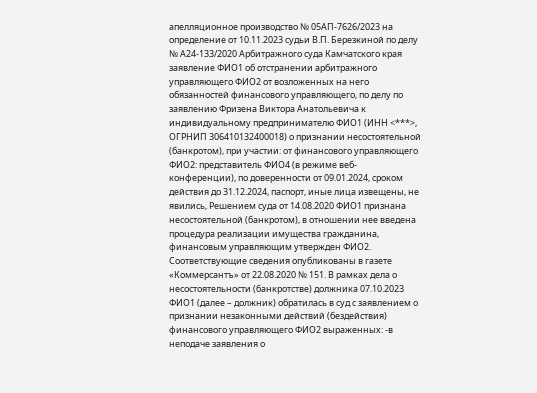апелляционное производство № 05АП-7626/2023 на определение от 10.11.2023 судьи В.П. Березкиной по делу № А24-133/2020 Арбитражного суда Камчатского края заявление ФИО1 об отстранении арбитражного управляющего ФИО2 от возложенных на него обязанностей финансового управляющего, по делу по заявлению Фризена Виктора Анатольевича к индивидуальному предпринимателю ФИО1 (ИНН <***>, ОГРНИП 306410132400018) о признании несостоятельной (банкротом), при участии: от финансового управляющего ФИО2: представитель ФИО4 (в режиме веб-конференции), по доверенности от 09.01.2024, сроком действия до 31.12.2024, паспорт, иные лица извещены, не явились, Решением суда от 14.08.2020 ФИО1 признана несостоятельной (банкротом), в отношении нее введена процедура реализации имущества гражданина, финансовым управляющим утвержден ФИО2. Соответствующие сведения опубликованы в газете «Коммерсантъ» от 22.08.2020 № 151. В рамках дела о несостоятельности (банкротстве) должника 07.10.2023 ФИО1 (далее – должник) обратилась в суд с заявлением о признании незаконными действий (бездействия) финансового управляющего ФИО2 выраженных: -в неподаче заявления о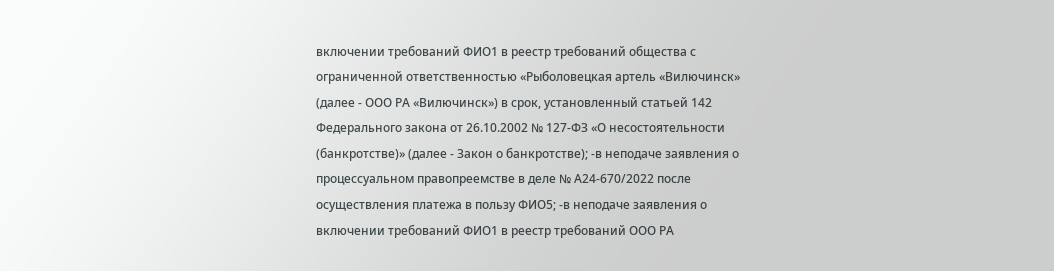включении требований ФИО1 в реестр требований общества с ограниченной ответственностью «Рыболовецкая артель «Вилючинск» (далее - ООО РА «Вилючинск») в срок, установленный статьей 142 Федерального закона от 26.10.2002 № 127-ФЗ «О несостоятельности (банкротстве)» (далее - Закон о банкротстве); -в неподаче заявления о процессуальном правопреемстве в деле № А24-670/2022 после осуществления платежа в пользу ФИО5; -в неподаче заявления о включении требований ФИО1 в реестр требований ООО РА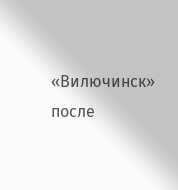«Вилючинск» после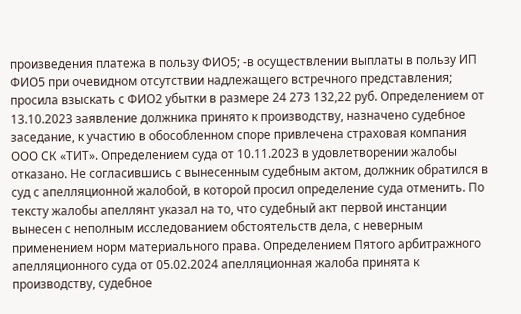произведения платежа в пользу ФИО5; -в осуществлении выплаты в пользу ИП ФИО5 при очевидном отсутствии надлежащего встречного представления; просила взыскать с ФИО2 убытки в размере 24 273 132,22 руб. Определением от 13.10.2023 заявление должника принято к производству, назначено судебное заседание, к участию в обособленном споре привлечена страховая компания ООО СК «ТИТ». Определением суда от 10.11.2023 в удовлетворении жалобы отказано. Не согласившись с вынесенным судебным актом, должник обратился в суд с апелляционной жалобой, в которой просил определение суда отменить. По тексту жалобы апеллянт указал на то, что судебный акт первой инстанции вынесен с неполным исследованием обстоятельств дела, с неверным применением норм материального права. Определением Пятого арбитражного апелляционного суда от 05.02.2024 апелляционная жалоба принята к производству, судебное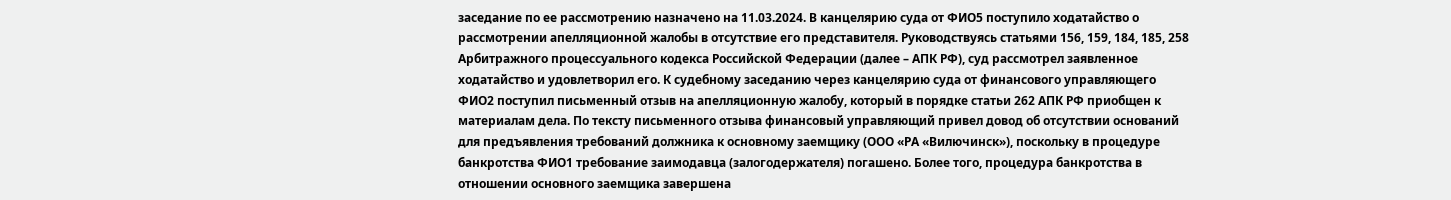заседание по ее рассмотрению назначено на 11.03.2024. В канцелярию суда от ФИО5 поступило ходатайство о рассмотрении апелляционной жалобы в отсутствие его представителя. Руководствуясь статьями 156, 159, 184, 185, 258 Арбитражного процессуального кодекса Российской Федерации (далее – АПК РФ), суд рассмотрел заявленное ходатайство и удовлетворил его. К судебному заседанию через канцелярию суда от финансового управляющего ФИО2 поступил письменный отзыв на апелляционную жалобу, который в порядке статьи 262 АПК РФ приобщен к материалам дела. По тексту письменного отзыва финансовый управляющий привел довод об отсутствии оснований для предъявления требований должника к основному заемщику (ООО «РА «Вилючинск»), поскольку в процедуре банкротства ФИО1 требование заимодавца (залогодержателя) погашено. Более того, процедура банкротства в отношении основного заемщика завершена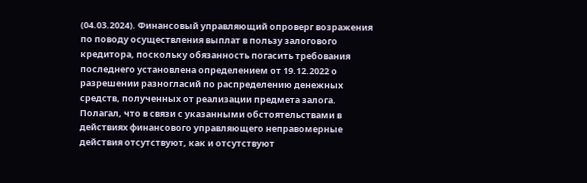(04.03.2024). Финансовый управляющий опроверг возражения по поводу осуществления выплат в пользу залогового кредитора, поскольку обязанность погасить требования последнего установлена определением от 19.12.2022 о разрешении разногласий по распределению денежных средств, полученных от реализации предмета залога. Полагал, что в связи с указанными обстоятельствами в действиях финансового управляющего неправомерные действия отсутствуют, как и отсутствуют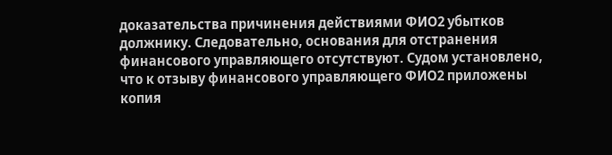доказательства причинения действиями ФИО2 убытков должнику. Следовательно, основания для отстранения финансового управляющего отсутствуют. Судом установлено, что к отзыву финансового управляющего ФИО2 приложены копия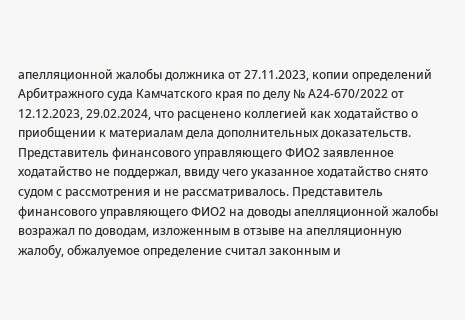апелляционной жалобы должника от 27.11.2023, копии определений Арбитражного суда Камчатского края по делу № А24-670/2022 от 12.12.2023, 29.02.2024, что расценено коллегией как ходатайство о приобщении к материалам дела дополнительных доказательств. Представитель финансового управляющего ФИО2 заявленное ходатайство не поддержал, ввиду чего указанное ходатайство снято судом с рассмотрения и не рассматривалось. Представитель финансового управляющего ФИО2 на доводы апелляционной жалобы возражал по доводам, изложенным в отзыве на апелляционную жалобу, обжалуемое определение считал законным и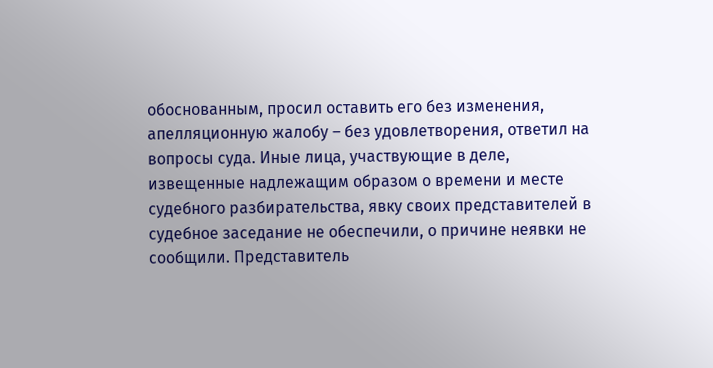обоснованным, просил оставить его без изменения, апелляционную жалобу – без удовлетворения, ответил на вопросы суда. Иные лица, участвующие в деле, извещенные надлежащим образом о времени и месте судебного разбирательства, явку своих представителей в судебное заседание не обеспечили, о причине неявки не сообщили. Представитель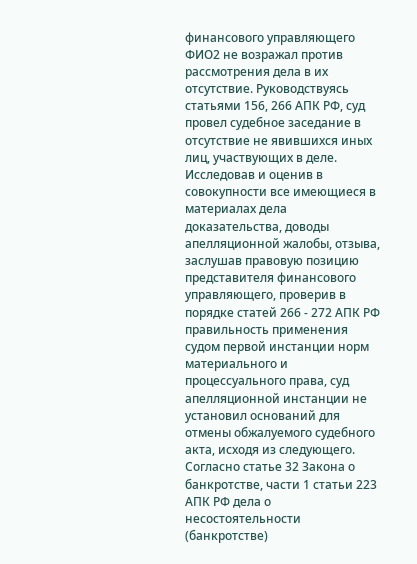финансового управляющего ФИО2 не возражал против рассмотрения дела в их отсутствие. Руководствуясь статьями 156, 266 АПК РФ, суд провел судебное заседание в отсутствие не явившихся иных лиц, участвующих в деле. Исследовав и оценив в совокупности все имеющиеся в материалах дела доказательства, доводы апелляционной жалобы, отзыва, заслушав правовую позицию представителя финансового управляющего, проверив в порядке статей 266 - 272 АПК РФ правильность применения судом первой инстанции норм материального и процессуального права, суд апелляционной инстанции не установил оснований для отмены обжалуемого судебного акта, исходя из следующего. Согласно статье 32 Закона о банкротстве, части 1 статьи 223 АПК РФ дела о несостоятельности (банкротстве)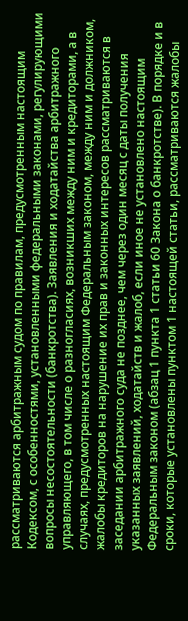рассматриваются арбитражным судом по правилам, предусмотренным настоящим Кодексом, с особенностями, установленными федеральными законами, регулирующими вопросы несостоятельности (банкротства). Заявления и ходатайства арбитражного управляющего, в том числе о разногласиях, возникших между ним и кредиторами, а в случаях, предусмотренных настоящим Федеральным законом, между ним и должником, жалобы кредиторов на нарушение их прав и законных интересов рассматриваются в заседании арбитражного суда не позднее, чем через один месяц с даты получения указанных заявлений, ходатайств и жалоб, если иное не установлено настоящим Федеральным законом (абзац 1 пункта 1 статьи 60 Закона о банкротстве). В порядке и в сроки, которые установлены пунктом 1 настоящей статьи, рассматриваются жалобы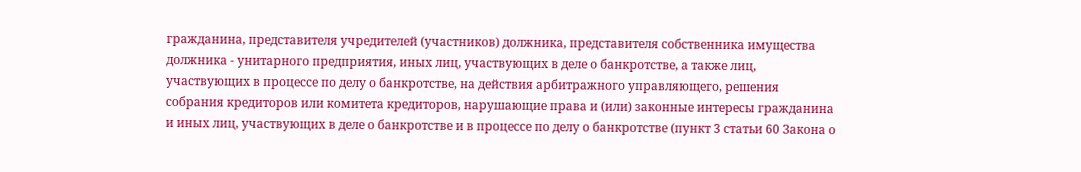гражданина, представителя учредителей (участников) должника, представителя собственника имущества должника - унитарного предприятия, иных лиц, участвующих в деле о банкротстве, а также лиц, участвующих в процессе по делу о банкротстве, на действия арбитражного управляющего, решения собрания кредиторов или комитета кредиторов, нарушающие права и (или) законные интересы гражданина и иных лиц, участвующих в деле о банкротстве и в процессе по делу о банкротстве (пункт 3 статьи 60 Закона о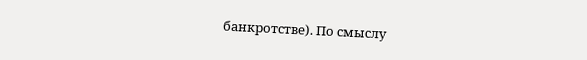банкротстве). По смыслу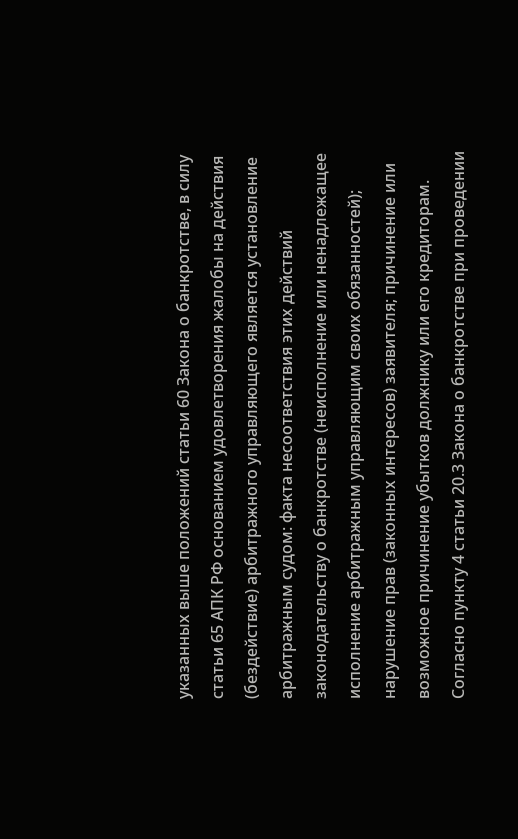указанных выше положений статьи 60 Закона о банкротстве, в силу статьи 65 АПК РФ основанием удовлетворения жалобы на действия (бездействие) арбитражного управляющего является установление арбитражным судом: факта несоответствия этих действий законодательству о банкротстве (неисполнение или ненадлежащее исполнение арбитражным управляющим своих обязанностей); нарушение прав (законных интересов) заявителя; причинение или возможное причинение убытков должнику или его кредиторам. Согласно пункту 4 статьи 20.3 Закона о банкротстве при проведении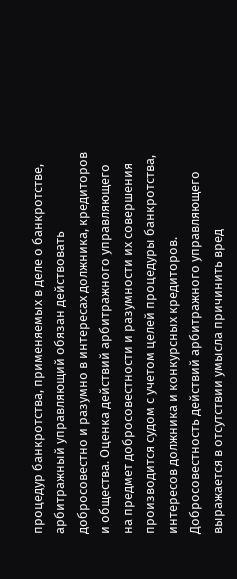процедур банкротства, применяемых в деле о банкротстве, арбитражный управляющий обязан действовать добросовестно и разумно в интересах должника, кредиторов и общества. Оценка действий арбитражного управляющего на предмет добросовестности и разумности их совершения производится судом с учетом целей процедуры банкротства, интересов должника и конкурсных кредиторов. Добросовестность действий арбитражного управляющего выражается в отсутствии умысла причинить вред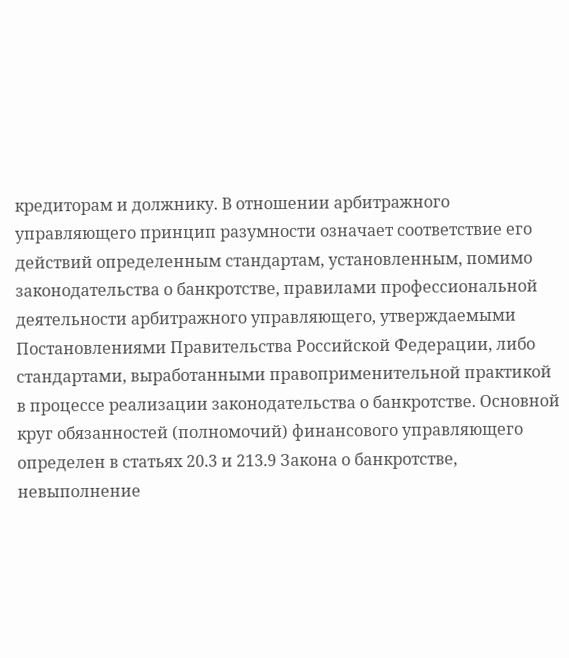кредиторам и должнику. В отношении арбитражного управляющего принцип разумности означает соответствие его действий определенным стандартам, установленным, помимо законодательства о банкротстве, правилами профессиональной деятельности арбитражного управляющего, утверждаемыми Постановлениями Правительства Российской Федерации, либо стандартами, выработанными правоприменительной практикой в процессе реализации законодательства о банкротстве. Основной круг обязанностей (полномочий) финансового управляющего определен в статьях 20.3 и 213.9 Закона о банкротстве, невыполнение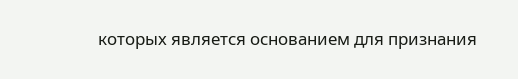которых является основанием для признания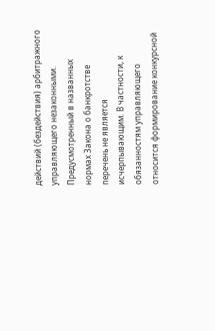действий (бездействия) арбитражного управляющего незаконными. Предусмотренный в названных нормах Закона о банкротстве перечень не является исчерпывающим. В частности, к обязанностям управляющего относится формирование конкурсной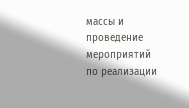массы и проведение мероприятий по реализации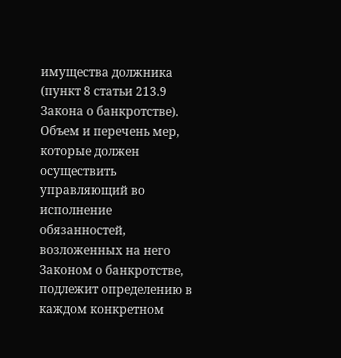имущества должника (пункт 8 статьи 213.9 Закона о банкротстве). Объем и перечень мер, которые должен осуществить управляющий во исполнение обязанностей, возложенных на него Законом о банкротстве, подлежит определению в каждом конкретном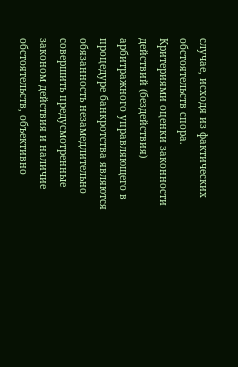случае, исходя из фактических обстоятельств спора. Критериями оценки законности действий (бездействия) арбитражного управляющего в процедуре банкротства являются обязанность незамедлительно совершить предусмотренные законом действия и наличие обстоятельств, объективно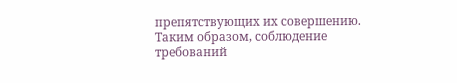препятствующих их совершению. Таким образом, соблюдение требований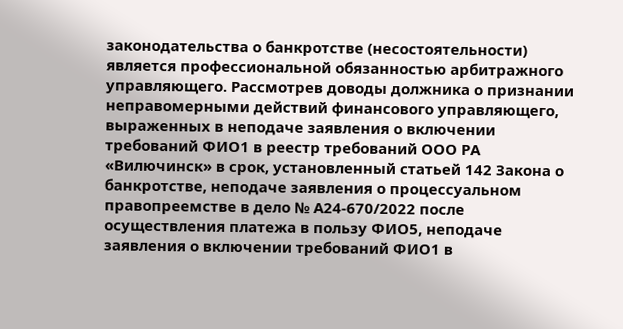законодательства о банкротстве (несостоятельности) является профессиональной обязанностью арбитражного управляющего. Рассмотрев доводы должника о признании неправомерными действий финансового управляющего, выраженных в неподаче заявления о включении требований ФИО1 в реестр требований ООО РА «Вилючинск» в срок, установленный статьей 142 Закона о банкротстве, неподаче заявления о процессуальном правопреемстве в дело № А24-670/2022 после осуществления платежа в пользу ФИО5, неподаче заявления о включении требований ФИО1 в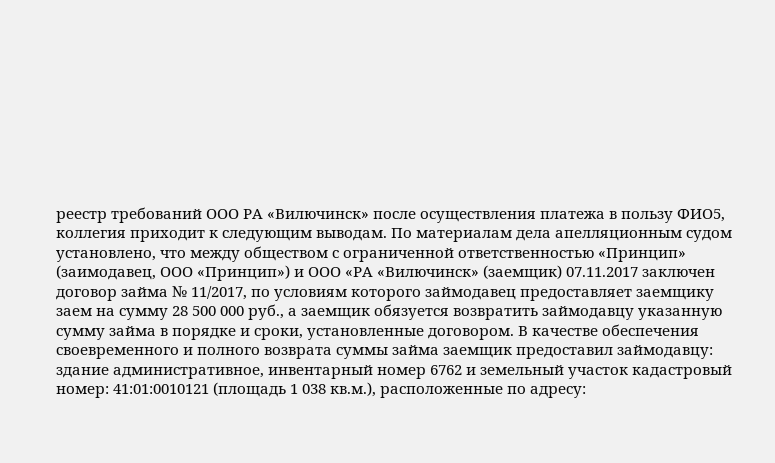реестр требований ООО РА «Вилючинск» после осуществления платежа в пользу ФИО5, коллегия приходит к следующим выводам. По материалам дела апелляционным судом установлено, что между обществом с ограниченной ответственностью «Принцип» (заимодавец, ООО «Принцип») и ООО «РА «Вилючинск» (заемщик) 07.11.2017 заключен договор займа № 11/2017, по условиям которого займодавец предоставляет заемщику заем на сумму 28 500 000 руб., а заемщик обязуется возвратить займодавцу указанную сумму займа в порядке и сроки, установленные договором. В качестве обеспечения своевременного и полного возврата суммы займа заемщик предоставил займодавцу: здание административное, инвентарный номер 6762 и земельный участок кадастровый номер: 41:01:0010121 (площадь 1 038 кв.м.), расположенные по адресу: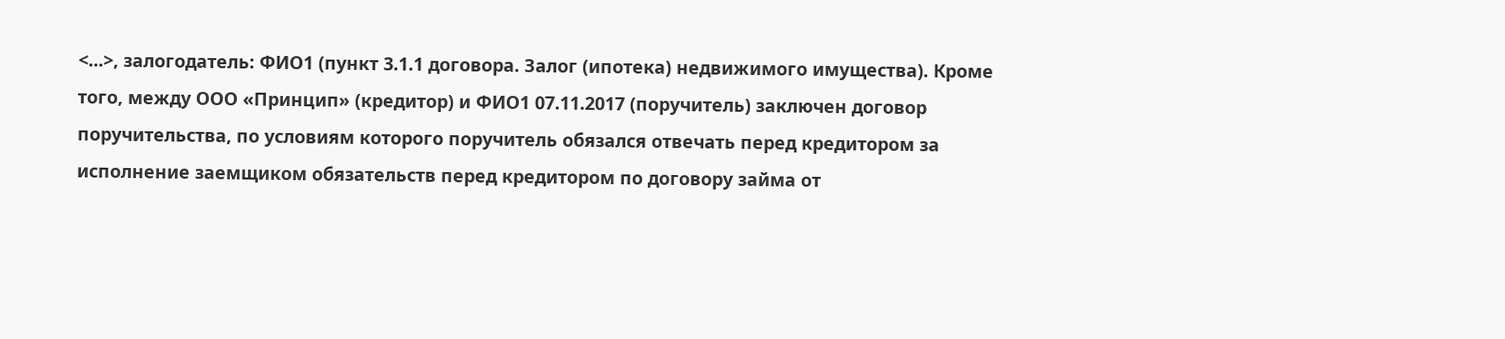<...>, залогодатель: ФИО1 (пункт 3.1.1 договора. Залог (ипотека) недвижимого имущества). Кроме того, между ООО «Принцип» (кредитор) и ФИО1 07.11.2017 (поручитель) заключен договор поручительства, по условиям которого поручитель обязался отвечать перед кредитором за исполнение заемщиком обязательств перед кредитором по договору займа от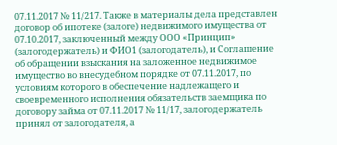07.11.2017 № 11/217. Также в материалы дела представлен договор об ипотеке (залоге) недвижимого имущества от 07.10.2017, заключенный между ООО «Принцип» (залогодержатель) и ФИО1 (залогодатель), и Соглашение об обращении взыскания на заложенное недвижимое имущество во внесудебном порядке от 07.11.2017, по условиям которого в обеспечение надлежащего и своевременного исполнения обязательств заемщика по договору займа от 07.11.2017 № 11/17, залогодержатель принял от залогодателя, а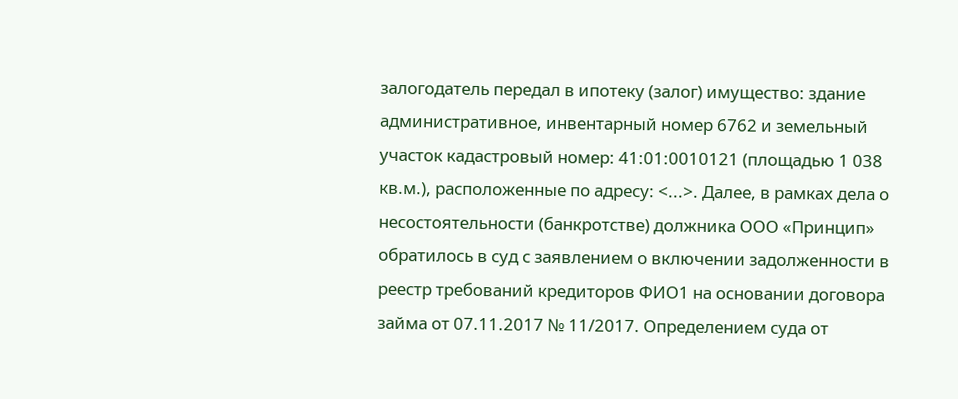залогодатель передал в ипотеку (залог) имущество: здание административное, инвентарный номер 6762 и земельный участок кадастровый номер: 41:01:0010121 (площадью 1 038 кв.м.), расположенные по адресу: <...>. Далее, в рамках дела о несостоятельности (банкротстве) должника ООО «Принцип» обратилось в суд с заявлением о включении задолженности в реестр требований кредиторов ФИО1 на основании договора займа от 07.11.2017 № 11/2017. Определением суда от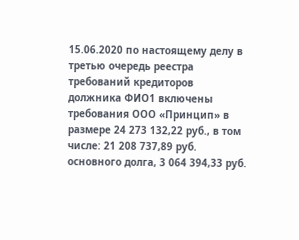15.06.2020 по настоящему делу в третью очередь реестра требований кредиторов должника ФИО1 включены требования ООО «Принцип» в размере 24 273 132,22 руб., в том числе: 21 208 737,89 руб. основного долга, 3 064 394,33 руб.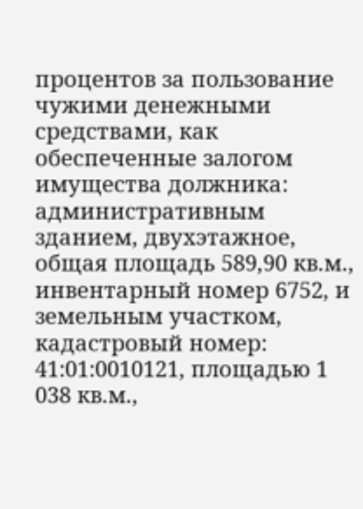процентов за пользование чужими денежными средствами, как обеспеченные залогом имущества должника: административным зданием, двухэтажное, общая площадь 589,90 кв.м., инвентарный номер 6752, и земельным участком, кадастровый номер: 41:01:0010121, площадью 1 038 кв.м.,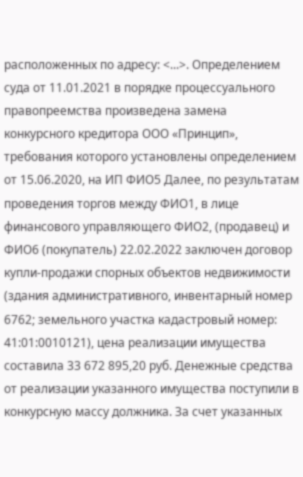расположенных по адресу: <...>. Определением суда от 11.01.2021 в порядке процессуального правопреемства произведена замена конкурсного кредитора ООО «Принцип», требования которого установлены определением от 15.06.2020, на ИП ФИО5 Далее, по результатам проведения торгов между ФИО1, в лице финансового управляющего ФИО2, (продавец) и ФИО6 (покупатель) 22.02.2022 заключен договор купли-продажи спорных объектов недвижимости (здания административного, инвентарный номер 6762; земельного участка кадастровый номер: 41:01:0010121), цена реализации имущества составила 33 672 895,20 руб. Денежные средства от реализации указанного имущества поступили в конкурсную массу должника. За счет указанных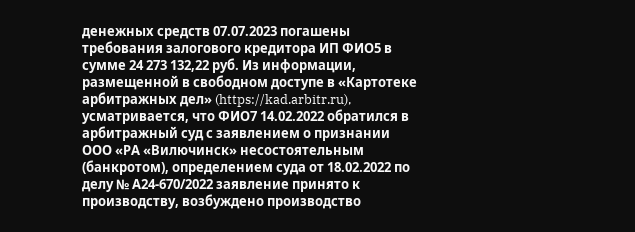денежных средств 07.07.2023 погашены требования залогового кредитора ИП ФИО5 в сумме 24 273 132,22 руб. Из информации, размещенной в свободном доступе в «Картотеке арбитражных дел» (https://kad.arbitr.ru), усматривается, что ФИО7 14.02.2022 обратился в арбитражный суд с заявлением о признании ООО «РА «Вилючинск» несостоятельным (банкротом), определением суда от 18.02.2022 по делу № А24-670/2022 заявление принято к производству, возбуждено производство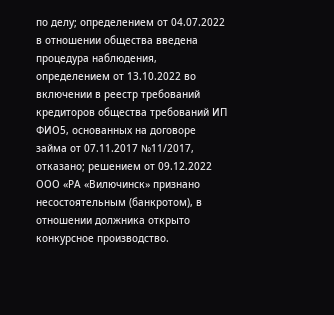по делу; определением от 04.07.2022 в отношении общества введена процедура наблюдения, определением от 13.10.2022 во включении в реестр требований кредиторов общества требований ИП ФИО5, основанных на договоре займа от 07.11.2017 №11/2017, отказано; решением от 09.12.2022 ООО «РА «Вилючинск» признано несостоятельным (банкротом), в отношении должника открыто конкурсное производство.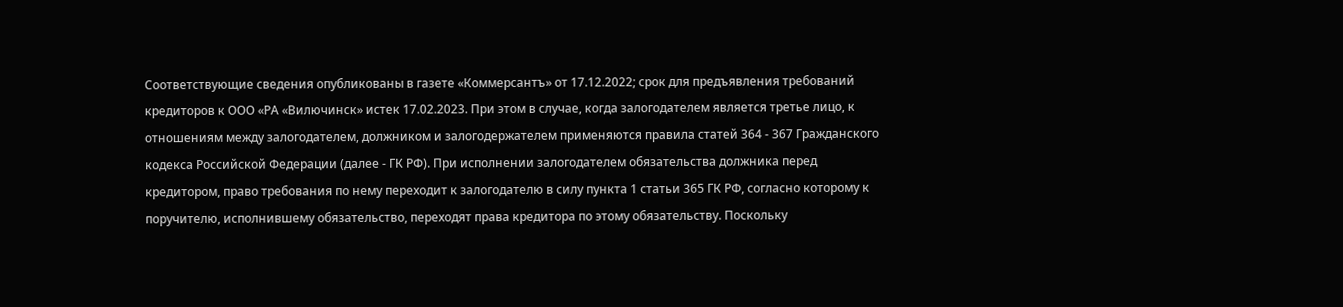Соответствующие сведения опубликованы в газете «Коммерсантъ» от 17.12.2022; срок для предъявления требований кредиторов к ООО «РА «Вилючинск» истек 17.02.2023. При этом в случае, когда залогодателем является третье лицо, к отношениям между залогодателем, должником и залогодержателем применяются правила статей 364 - 367 Гражданского кодекса Российской Федерации (далее - ГК РФ). При исполнении залогодателем обязательства должника перед кредитором, право требования по нему переходит к залогодателю в силу пункта 1 статьи 365 ГК РФ, согласно которому к поручителю, исполнившему обязательство, переходят права кредитора по этому обязательству. Поскольку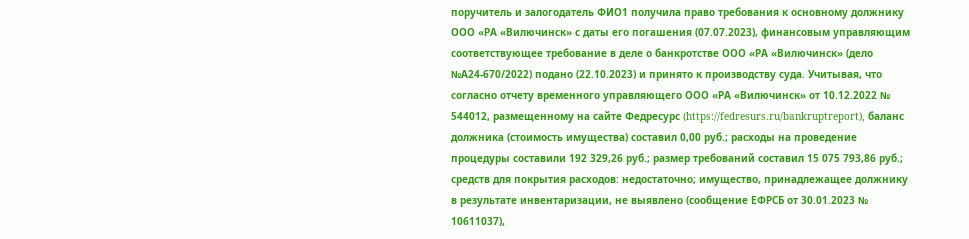поручитель и залогодатель ФИО1 получила право требования к основному должнику ООО «РА «Вилючинск» с даты его погашения (07.07.2023), финансовым управляющим соответствующее требование в деле о банкротстве ООО «РА «Вилючинск» (дело №А24-670/2022) подано (22.10.2023) и принято к производству суда. Учитывая, что согласно отчету временного управляющего ООО «РА «Вилючинск» от 10.12.2022 № 544012, размещенному на сайте Федресурс (https://fedresurs.ru/bankruptreport), баланс должника (стоимость имущества) составил 0,00 руб.; расходы на проведение процедуры составили 192 329,26 руб.; размер требований составил 15 075 793,86 руб.; средств для покрытия расходов: недостаточно; имущество, принадлежащее должнику в результате инвентаризации, не выявлено (сообщение ЕФРСБ от 30.01.2023 № 10611037),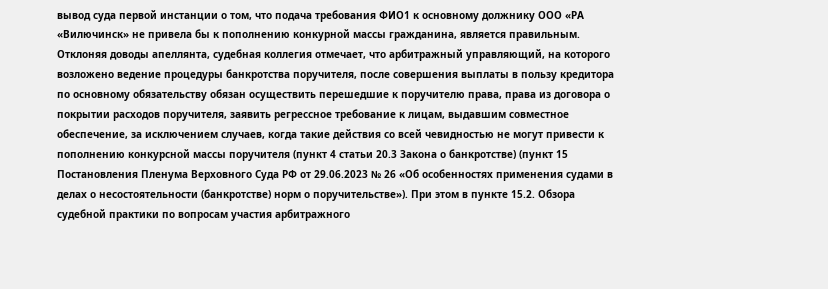вывод суда первой инстанции о том, что подача требования ФИО1 к основному должнику ООО «РА «Вилючинск» не привела бы к пополнению конкурной массы гражданина, является правильным. Отклоняя доводы апеллянта, судебная коллегия отмечает, что арбитражный управляющий, на которого возложено ведение процедуры банкротства поручителя, после совершения выплаты в пользу кредитора по основному обязательству обязан осуществить перешедшие к поручителю права, права из договора о покрытии расходов поручителя, заявить регрессное требование к лицам, выдавшим совместное обеспечение, за исключением случаев, когда такие действия со всей чевидностью не могут привести к пополнению конкурсной массы поручителя (пункт 4 статьи 20.3 Закона о банкротстве) (пункт 15 Постановления Пленума Верховного Суда РФ от 29.06.2023 № 26 «Об особенностях применения судами в делах о несостоятельности (банкротстве) норм о поручительстве»). При этом в пункте 15.2. Обзора судебной практики по вопросам участия арбитражного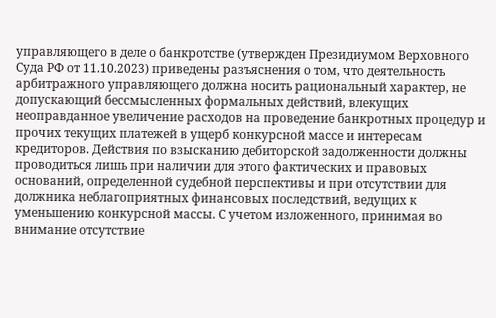управляющего в деле о банкротстве (утвержден Президиумом Верховного Суда РФ от 11.10.2023) приведены разъяснения о том, что деятельность арбитражного управляющего должна носить рациональный характер, не допускающий бессмысленных формальных действий, влекущих неоправданное увеличение расходов на проведение банкротных процедур и прочих текущих платежей в ущерб конкурсной массе и интересам кредиторов. Действия по взысканию дебиторской задолженности должны проводиться лишь при наличии для этого фактических и правовых оснований, определенной судебной перспективы и при отсутствии для должника неблагоприятных финансовых последствий, ведущих к уменьшению конкурсной массы. С учетом изложенного, принимая во внимание отсутствие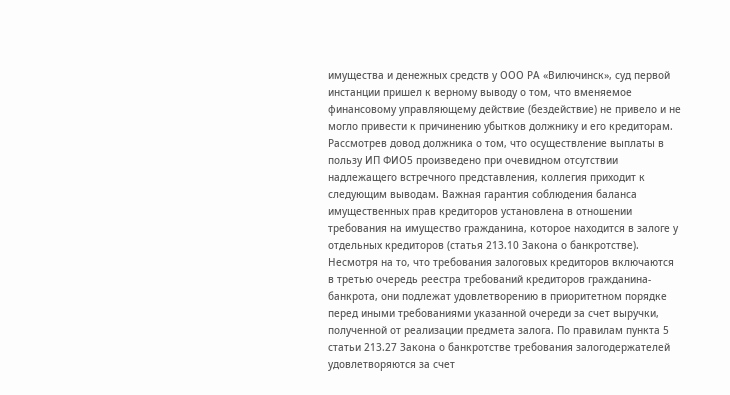имущества и денежных средств у ООО РА «Вилючинск», суд первой инстанции пришел к верному выводу о том, что вменяемое финансовому управляющему действие (бездействие) не привело и не могло привести к причинению убытков должнику и его кредиторам. Рассмотрев довод должника о том, что осуществление выплаты в пользу ИП ФИО5 произведено при очевидном отсутствии надлежащего встречного представления, коллегия приходит к следующим выводам. Важная гарантия соблюдения баланса имущественных прав кредиторов установлена в отношении требования на имущество гражданина, которое находится в залоге у отдельных кредиторов (статья 213.10 Закона о банкротстве). Несмотря на то, что требования залоговых кредиторов включаются в третью очередь реестра требований кредиторов гражданинa-банкрота, они подлежат удовлетворению в приоритетном порядке перед иными требованиями указанной очереди за счет выручки, полученной от реализации предмета залога. По правилам пункта 5 статьи 213.27 Закона о банкротстве требования залогодержателей удовлетворяются за счет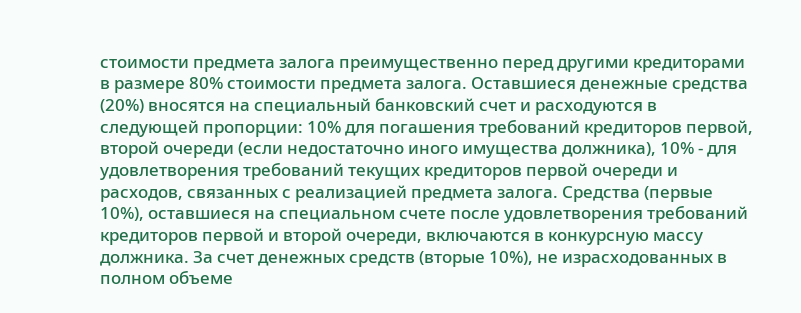стоимости предмета залога преимущественно перед другими кредиторами в размере 80% стоимости предмета залога. Оставшиеся денежные средства (20%) вносятся на специальный банковский счет и расходуются в следующей пропорции: 10% для погашения требований кредиторов первой, второй очереди (если недостаточно иного имущества должника), 10% - для удовлетворения требований текущих кредиторов первой очереди и расходов, связанных с реализацией предмета залога. Средства (первые 10%), оставшиеся на специальном счете после удовлетворения требований кредиторов первой и второй очереди, включаются в конкурсную массу должника. За счет денежных средств (вторые 10%), не израсходованных в полном объеме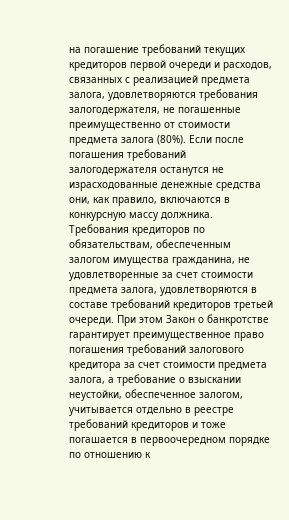на погашение требований текущих кредиторов первой очереди и расходов, связанных с реализацией предмета залога, удовлетворяются требования залогодержателя, не погашенные преимущественно от стоимости предмета залога (80%). Если после погашения требований залогодержателя останутся не израсходованные денежные средства они, как правило, включаются в конкурсную массу должника. Требования кредиторов по обязательствам, обеспеченным залогом имущества гражданина, не удовлетворенные за счет стоимости предмета залога, удовлетворяются в составе требований кредиторов третьей очереди. При этом Закон о банкротстве гарантирует преимущественное право погашения требований залогового кредитора за счет стоимости предмета залога, а требование о взыскании неустойки, обеспеченное залогом, учитывается отдельно в реестре требований кредиторов и тоже погашается в первоочередном порядке по отношению к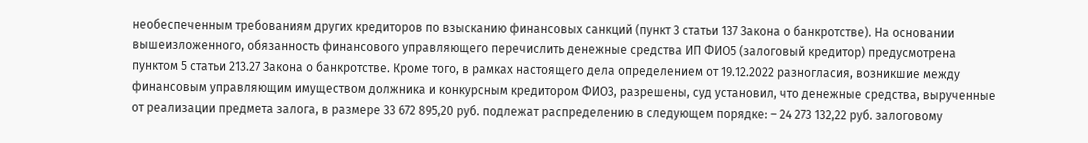необеспеченным требованиям других кредиторов по взысканию финансовых санкций (пункт 3 статьи 137 Закона о банкротстве). На основании вышеизложенного, обязанность финансового управляющего перечислить денежные средства ИП ФИО5 (залоговый кредитор) предусмотрена пунктом 5 статьи 213.27 Закона о банкротстве. Кроме того, в рамках настоящего дела определением от 19.12.2022 разногласия, возникшие между финансовым управляющим имуществом должника и конкурсным кредитором ФИО3, разрешены, суд установил, что денежные средства, вырученные от реализации предмета залога, в размере 33 672 895,20 руб. подлежат распределению в следующем порядке: – 24 273 132,22 руб. залоговому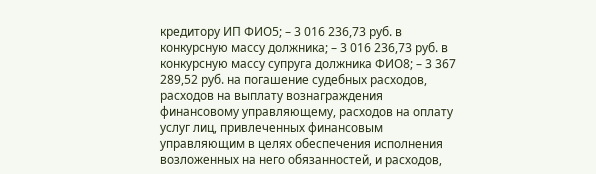кредитору ИП ФИО5; – 3 016 236,73 руб. в конкурсную массу должника; – 3 016 236,73 руб. в конкурсную массу супруга должника ФИО8; – 3 367 289,52 руб. на погашение судебных расходов, расходов на выплату вознаграждения финансовому управляющему, расходов на оплату услуг лиц, привлеченных финансовым управляющим в целях обеспечения исполнения возложенных на него обязанностей, и расходов,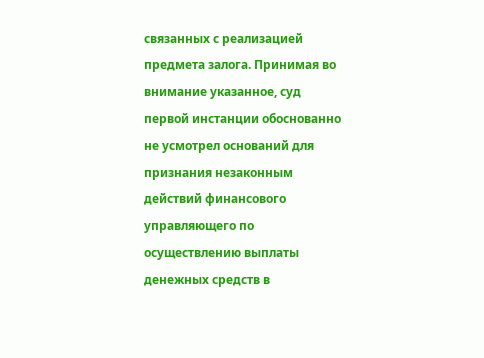связанных с реализацией предмета залога. Принимая во внимание указанное, суд первой инстанции обоснованно не усмотрел оснований для признания незаконным действий финансового управляющего по осуществлению выплаты денежных средств в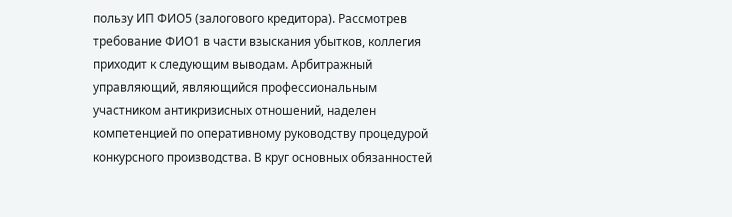пользу ИП ФИО5 (залогового кредитора). Рассмотрев требование ФИО1 в части взыскания убытков, коллегия приходит к следующим выводам. Арбитражный управляющий, являющийся профессиональным участником антикризисных отношений, наделен компетенцией по оперативному руководству процедурой конкурсного производства. В круг основных обязанностей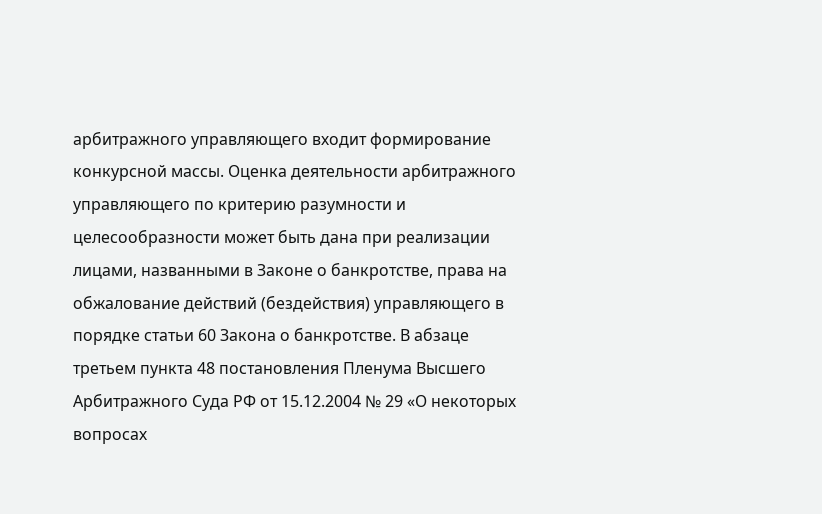арбитражного управляющего входит формирование конкурсной массы. Оценка деятельности арбитражного управляющего по критерию разумности и целесообразности может быть дана при реализации лицами, названными в Законе о банкротстве, права на обжалование действий (бездействия) управляющего в порядке статьи 60 Закона о банкротстве. В абзаце третьем пункта 48 постановления Пленума Высшего Арбитражного Суда РФ от 15.12.2004 № 29 «О некоторых вопросах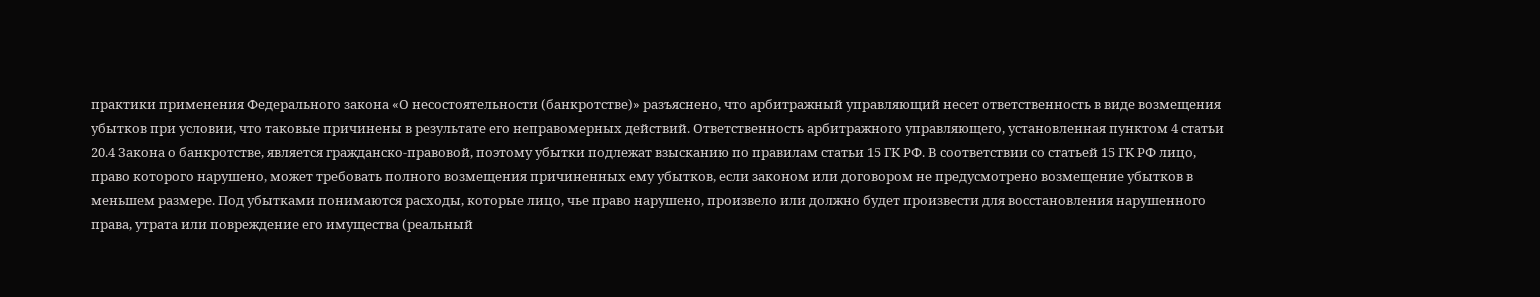практики применения Федерального закона «О несостоятельности (банкротстве)» разъяснено, что арбитражный управляющий несет ответственность в виде возмещения убытков при условии, что таковые причинены в результате его неправомерных действий. Ответственность арбитражного управляющего, установленная пунктом 4 статьи 20.4 Закона о банкротстве, является гражданско-правовой, поэтому убытки подлежат взысканию по правилам статьи 15 ГК РФ. В соответствии со статьей 15 ГК РФ лицо, право которого нарушено, может требовать полного возмещения причиненных ему убытков, если законом или договором не предусмотрено возмещение убытков в меньшем размере. Под убытками понимаются расходы, которые лицо, чье право нарушено, произвело или должно будет произвести для восстановления нарушенного права, утрата или повреждение его имущества (реальный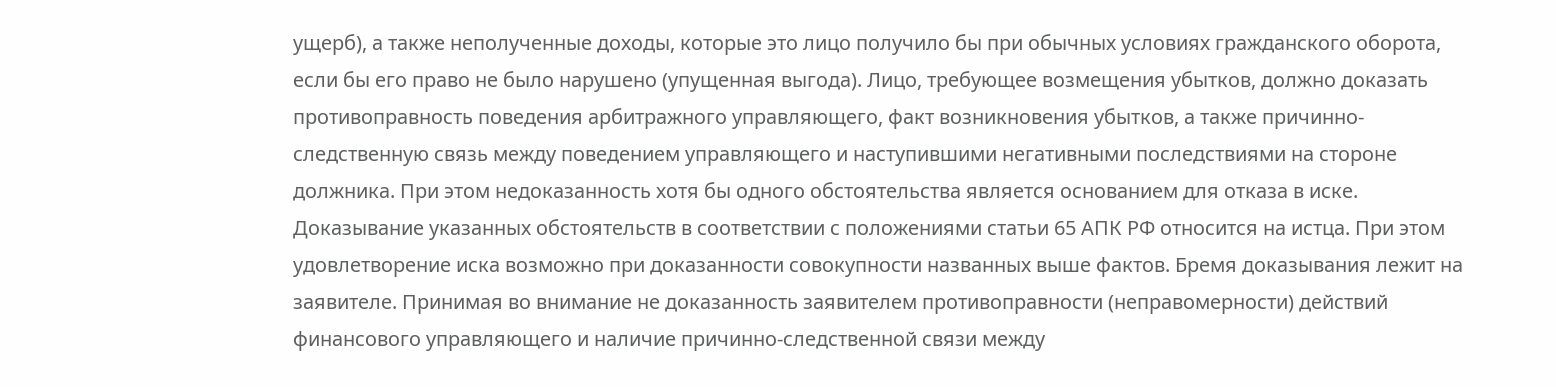ущерб), а также неполученные доходы, которые это лицо получило бы при обычных условиях гражданского оборота, если бы его право не было нарушено (упущенная выгода). Лицо, требующее возмещения убытков, должно доказать противоправность поведения арбитражного управляющего, факт возникновения убытков, а также причинно-следственную связь между поведением управляющего и наступившими негативными последствиями на стороне должника. При этом недоказанность хотя бы одного обстоятельства является основанием для отказа в иске. Доказывание указанных обстоятельств в соответствии с положениями статьи 65 АПК РФ относится на истца. При этом удовлетворение иска возможно при доказанности совокупности названных выше фактов. Бремя доказывания лежит на заявителе. Принимая во внимание не доказанность заявителем противоправности (неправомерности) действий финансового управляющего и наличие причинно-следственной связи между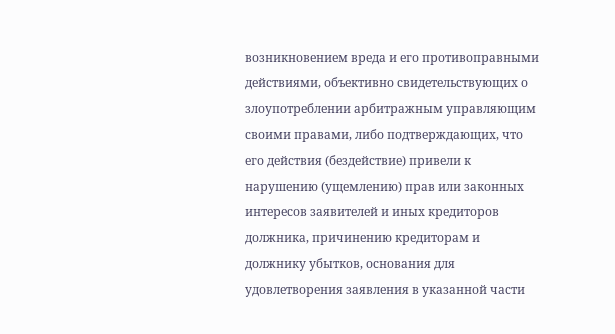возникновением вреда и его противоправными действиями, объективно свидетельствующих о злоупотреблении арбитражным управляющим своими правами, либо подтверждающих, что его действия (бездействие) привели к нарушению (ущемлению) прав или законных интересов заявителей и иных кредиторов должника, причинению кредиторам и должнику убытков, основания для удовлетворения заявления в указанной части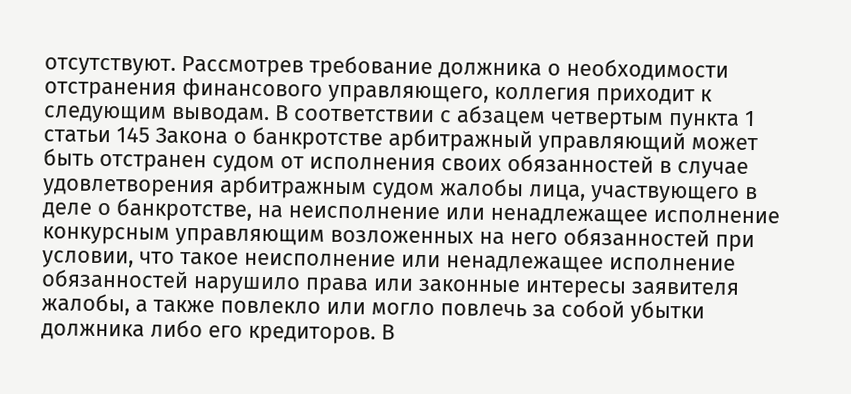отсутствуют. Рассмотрев требование должника о необходимости отстранения финансового управляющего, коллегия приходит к следующим выводам. В соответствии с абзацем четвертым пункта 1 статьи 145 Закона о банкротстве арбитражный управляющий может быть отстранен судом от исполнения своих обязанностей в случае удовлетворения арбитражным судом жалобы лица, участвующего в деле о банкротстве, на неисполнение или ненадлежащее исполнение конкурсным управляющим возложенных на него обязанностей при условии, что такое неисполнение или ненадлежащее исполнение обязанностей нарушило права или законные интересы заявителя жалобы, а также повлекло или могло повлечь за собой убытки должника либо его кредиторов. В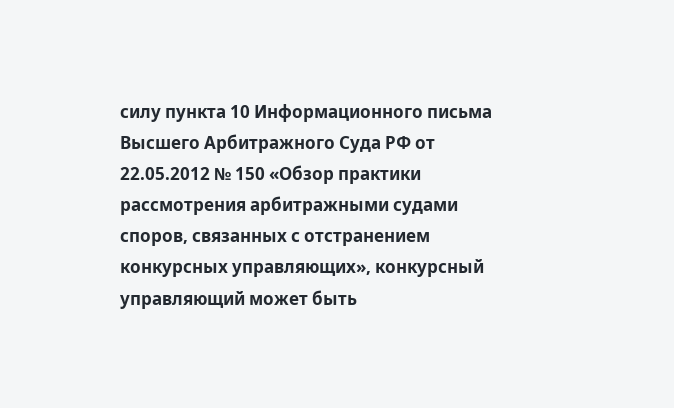силу пункта 10 Информационного письма Высшего Арбитражного Суда РФ от 22.05.2012 № 150 «Обзор практики рассмотрения арбитражными судами споров, связанных с отстранением конкурсных управляющих», конкурсный управляющий может быть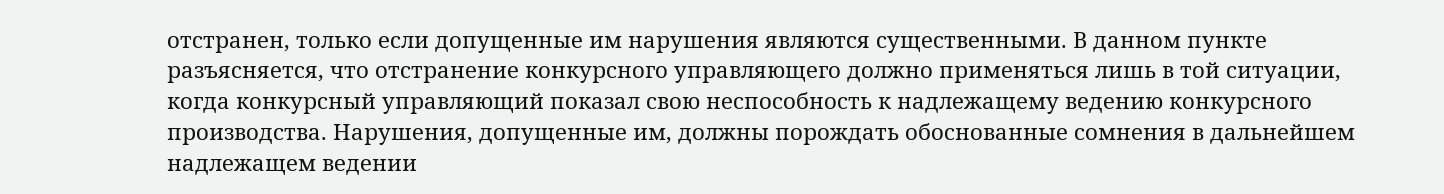отстранен, только если допущенные им нарушения являются существенными. В данном пункте разъясняется, что отстранение конкурсного управляющего должно применяться лишь в той ситуации, когда конкурсный управляющий показал свою неспособность к надлежащему ведению конкурсного производства. Нарушения, допущенные им, должны порождать обоснованные сомнения в дальнейшем надлежащем ведении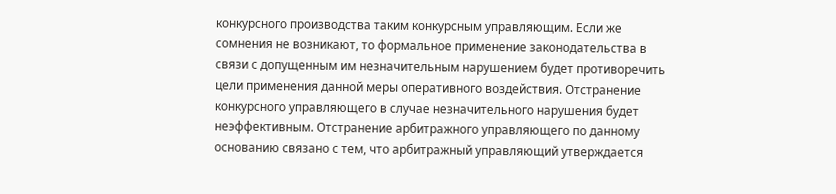конкурсного производства таким конкурсным управляющим. Если же сомнения не возникают, то формальное применение законодательства в связи с допущенным им незначительным нарушением будет противоречить цели применения данной меры оперативного воздействия. Отстранение конкурсного управляющего в случае незначительного нарушения будет неэффективным. Отстранение арбитражного управляющего по данному основанию связано с тем, что арбитражный управляющий утверждается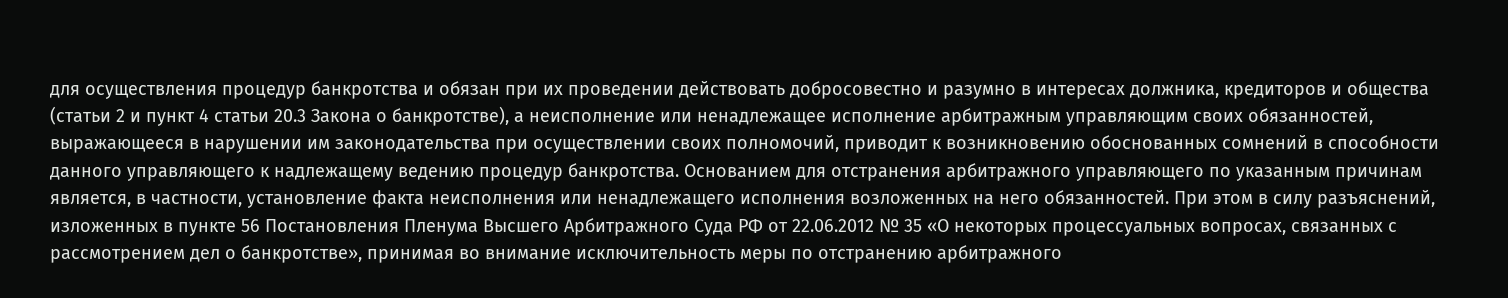для осуществления процедур банкротства и обязан при их проведении действовать добросовестно и разумно в интересах должника, кредиторов и общества (статьи 2 и пункт 4 статьи 20.3 Закона о банкротстве), а неисполнение или ненадлежащее исполнение арбитражным управляющим своих обязанностей, выражающееся в нарушении им законодательства при осуществлении своих полномочий, приводит к возникновению обоснованных сомнений в способности данного управляющего к надлежащему ведению процедур банкротства. Основанием для отстранения арбитражного управляющего по указанным причинам является, в частности, установление факта неисполнения или ненадлежащего исполнения возложенных на него обязанностей. При этом в силу разъяснений, изложенных в пункте 56 Постановления Пленума Высшего Арбитражного Суда РФ от 22.06.2012 № 35 «О некоторых процессуальных вопросах, связанных с рассмотрением дел о банкротстве», принимая во внимание исключительность меры по отстранению арбитражного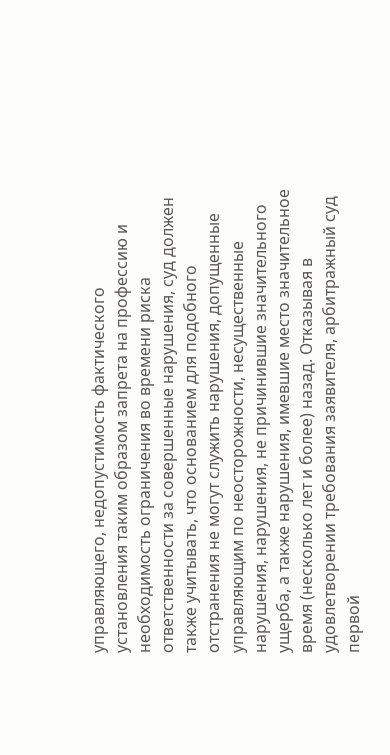управляющего, недопустимость фактического установления таким образом запрета на профессию и необходимость ограничения во времени риска ответственности за совершенные нарушения, суд должен также учитывать, что основанием для подобного отстранения не могут служить нарушения, допущенные управляющим по неосторожности, несущественные нарушения, нарушения, не причинившие значительного ущерба, а также нарушения, имевшие место значительное время (несколько лет и более) назад. Отказывая в удовлетворении требования заявителя, арбитражный суд первой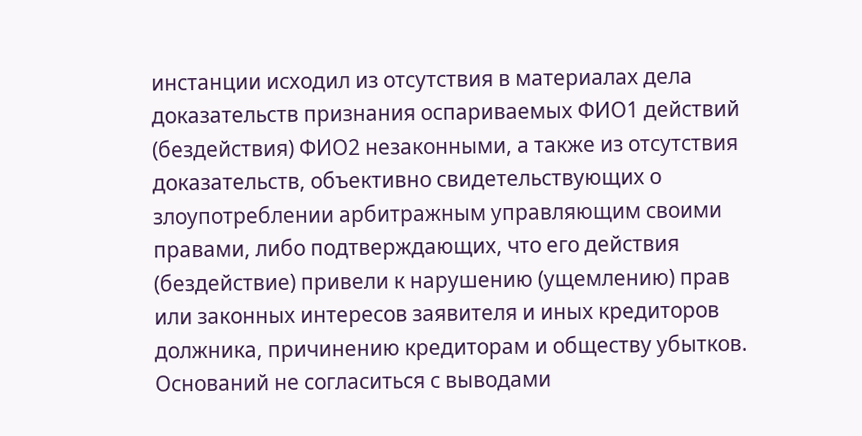инстанции исходил из отсутствия в материалах дела доказательств признания оспариваемых ФИО1 действий (бездействия) ФИО2 незаконными, а также из отсутствия доказательств, объективно свидетельствующих о злоупотреблении арбитражным управляющим своими правами, либо подтверждающих, что его действия (бездействие) привели к нарушению (ущемлению) прав или законных интересов заявителя и иных кредиторов должника, причинению кредиторам и обществу убытков. Оснований не согласиться с выводами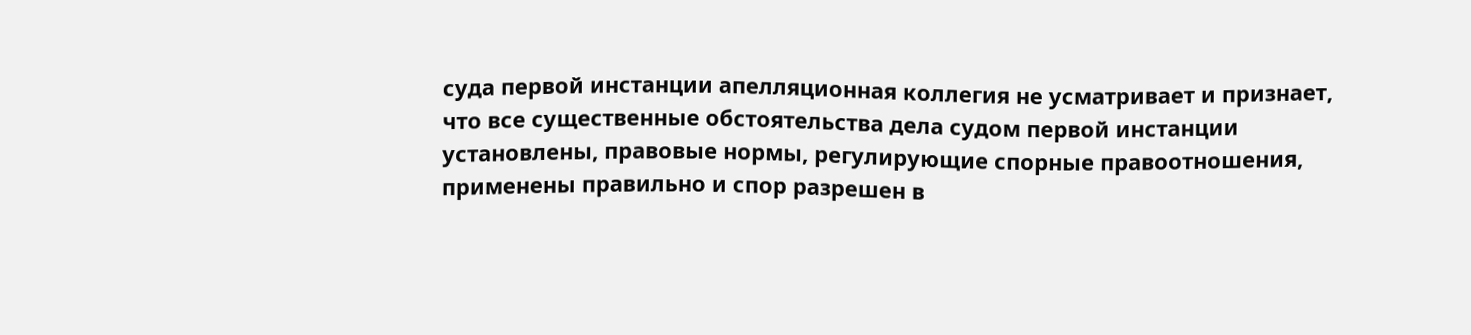суда первой инстанции апелляционная коллегия не усматривает и признает, что все существенные обстоятельства дела судом первой инстанции установлены, правовые нормы, регулирующие спорные правоотношения, применены правильно и спор разрешен в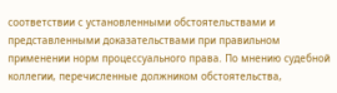соответствии с установленными обстоятельствами и представленными доказательствами при правильном применении норм процессуального права. По мнению судебной коллегии, перечисленные должником обстоятельства,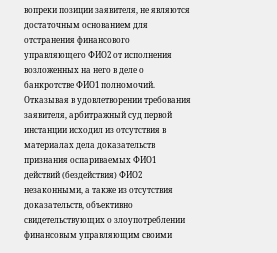вопреки позиции заявителя, не являются достаточным основанием для отстранения финансового управляющего ФИО2 от исполнения возложенных на него в деле о банкротстве ФИО1 полномочий. Отказывая в удовлетворении требования заявителя, арбитражный суд первой инстанции исходил из отсутствия в материалах дела доказательств признания оспариваемых ФИО1 действий (бездействия) ФИО2 незаконными, а также из отсутствия доказательств, объективно свидетельствующих о злоупотреблении финансовым управляющим своими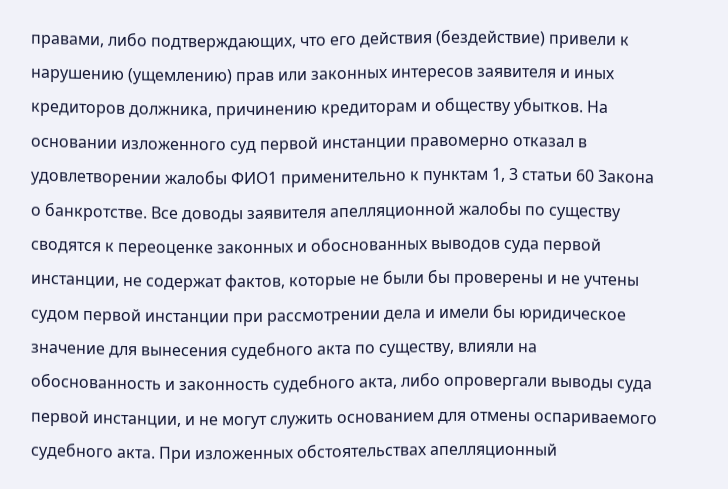правами, либо подтверждающих, что его действия (бездействие) привели к нарушению (ущемлению) прав или законных интересов заявителя и иных кредиторов должника, причинению кредиторам и обществу убытков. На основании изложенного суд первой инстанции правомерно отказал в удовлетворении жалобы ФИО1 применительно к пунктам 1, 3 статьи 60 Закона о банкротстве. Все доводы заявителя апелляционной жалобы по существу сводятся к переоценке законных и обоснованных выводов суда первой инстанции, не содержат фактов, которые не были бы проверены и не учтены судом первой инстанции при рассмотрении дела и имели бы юридическое значение для вынесения судебного акта по существу, влияли на обоснованность и законность судебного акта, либо опровергали выводы суда первой инстанции, и не могут служить основанием для отмены оспариваемого судебного акта. При изложенных обстоятельствах апелляционный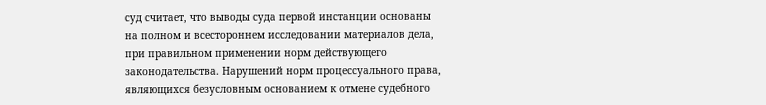суд считает, что выводы суда первой инстанции основаны на полном и всестороннем исследовании материалов дела, при правильном применении норм действующего законодательства. Нарушений норм процессуального права, являющихся безусловным основанием к отмене судебного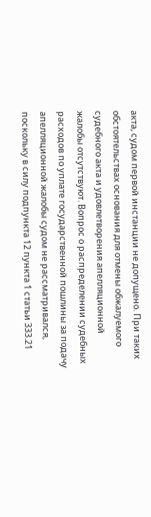акта, судом первой инстанции не допущено. При таких обстоятельствах основания для отмены обжалуемого судебного акта и удовлетворения апелляционной жалобы отсутствуют. Вопрос о распределении судебных расходов по уплате государственной пошлины за подачу апелляционной жалобы судом не рассматривался, поскольку в силу подпункта 12 пункта 1 статьи 333.21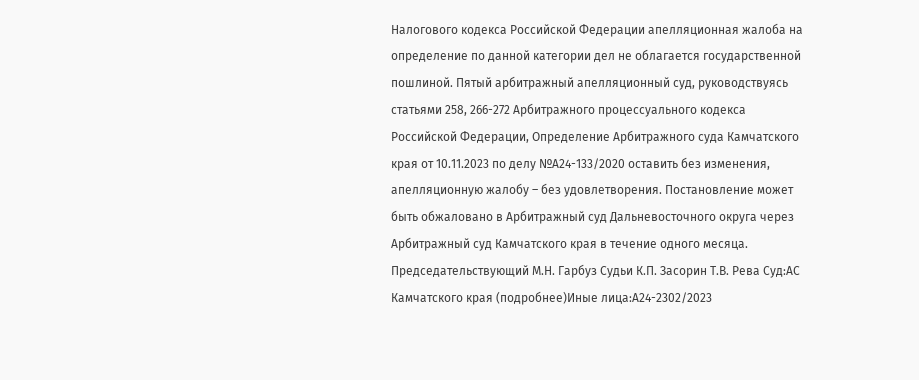Налогового кодекса Российской Федерации апелляционная жалоба на определение по данной категории дел не облагается государственной пошлиной. Пятый арбитражный апелляционный суд, руководствуясь статьями 258, 266-272 Арбитражного процессуального кодекса Российской Федерации, Определение Арбитражного суда Камчатского края от 10.11.2023 по делу №А24-133/2020 оставить без изменения, апелляционную жалобу – без удовлетворения. Постановление может быть обжаловано в Арбитражный суд Дальневосточного округа через Арбитражный суд Камчатского края в течение одного месяца. Председательствующий М.Н. Гарбуз Судьи К.П. Засорин Т.В. Рева Суд:АС Камчатского края (подробнее)Иные лица:А24-2302/2023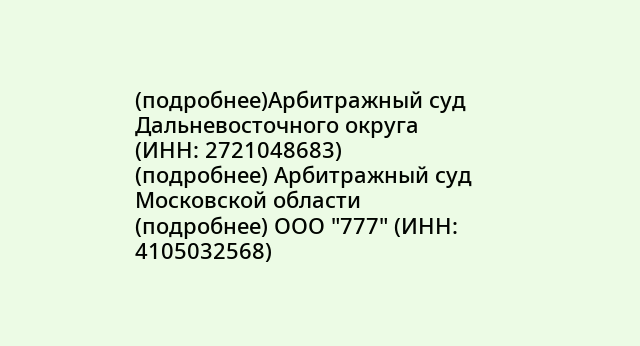(подробнее)Арбитражный суд Дальневосточного округа (ИНН: 2721048683) (подробнее) Арбитражный суд Московской области (подробнее) ООО "777" (ИНН: 4105032568)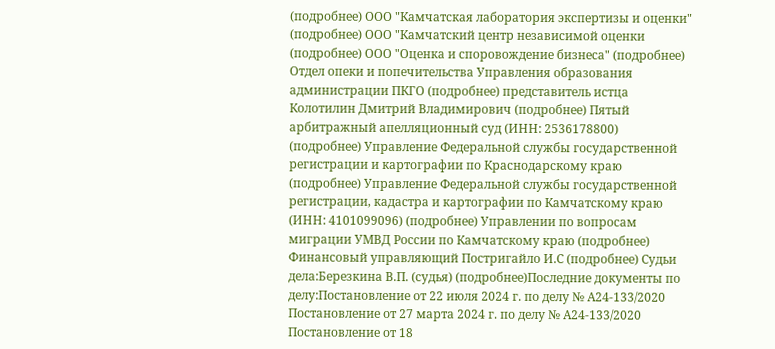(подробнее) ООО "Камчатская лаборатория экспертизы и оценки" (подробнее) ООО "Камчатский центр независимой оценки (подробнее) ООО "Оценка и споровождение бизнеса" (подробнее) Отдел опеки и попечительства Управления образования администрации ПКГО (подробнее) представитель истца Колотилин Дмитрий Владимирович (подробнее) Пятый арбитражный апелляционный суд (ИНН: 2536178800) (подробнее) Управление Федеральной службы государственной регистрации и картографии по Краснодарскому краю (подробнее) Управление Федеральной службы государственной регистрации, кадастра и картографии по Камчатскому краю (ИНН: 4101099096) (подробнее) Управлении по вопросам миграции УМВД России по Камчатскому краю (подробнее) Финансовый управляющий Постригайло И.С (подробнее) Судьи дела:Березкина В.П. (судья) (подробнее)Последние документы по делу:Постановление от 22 июля 2024 г. по делу № А24-133/2020 Постановление от 27 марта 2024 г. по делу № А24-133/2020 Постановление от 18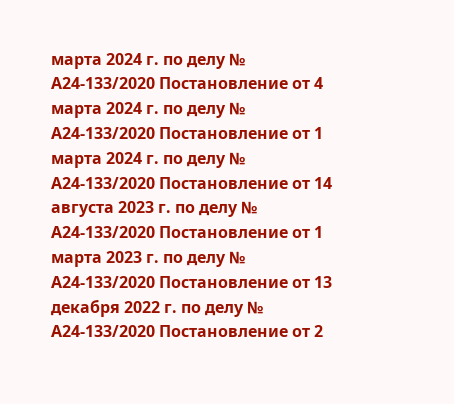марта 2024 г. по делу № А24-133/2020 Постановление от 4 марта 2024 г. по делу № А24-133/2020 Постановление от 1 марта 2024 г. по делу № А24-133/2020 Постановление от 14 августа 2023 г. по делу № А24-133/2020 Постановление от 1 марта 2023 г. по делу № А24-133/2020 Постановление от 13 декабря 2022 г. по делу № А24-133/2020 Постановление от 2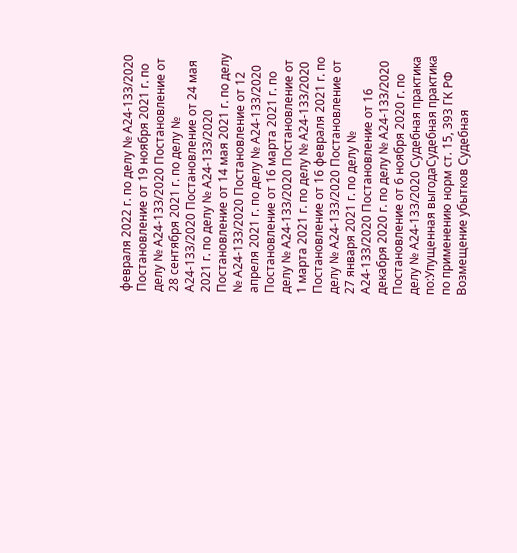февраля 2022 г. по делу № А24-133/2020 Постановление от 19 ноября 2021 г. по делу № А24-133/2020 Постановление от 28 сентября 2021 г. по делу № А24-133/2020 Постановление от 24 мая 2021 г. по делу № А24-133/2020 Постановление от 14 мая 2021 г. по делу № А24-133/2020 Постановление от 12 апреля 2021 г. по делу № А24-133/2020 Постановление от 16 марта 2021 г. по делу № А24-133/2020 Постановление от 1 марта 2021 г. по делу № А24-133/2020 Постановление от 16 февраля 2021 г. по делу № А24-133/2020 Постановление от 27 января 2021 г. по делу № А24-133/2020 Постановление от 16 декабря 2020 г. по делу № А24-133/2020 Постановление от 6 ноября 2020 г. по делу № А24-133/2020 Судебная практика по:Упущенная выгодаСудебная практика по применению норм ст. 15, 393 ГК РФ Возмещение убытков Судебная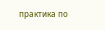практика по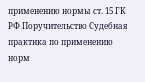применению нормы ст. 15 ГК РФ Поручительство Судебная практика по применению норм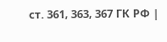ст. 361, 363, 367 ГК РФ |